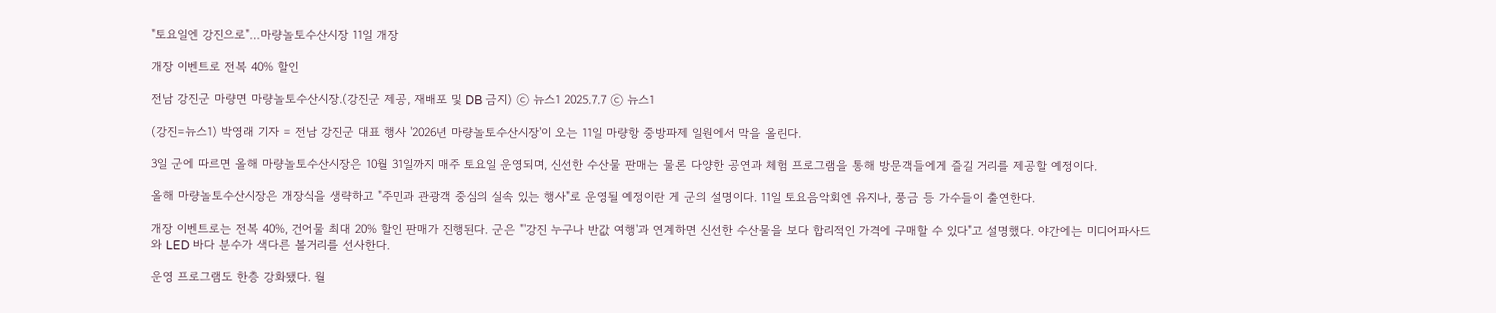"토요일엔 강진으로"…마량놀토수산시장 11일 개장

개장 이벤트로 전복 40% 할인

전남 강진군 마량면 마량놀토수산시장.(강진군 제공, 재배포 및 DB 금지) ⓒ 뉴스1 2025.7.7 ⓒ 뉴스1

(강진=뉴스1) 박영래 기자 = 전남 강진군 대표 행사 '2026년 마량놀토수산시장'이 오는 11일 마량항 중방파제 일원에서 막을 올린다.

3일 군에 따르면 올해 마량놀토수산시장은 10월 31일까지 매주 토요일 운영되며, 신선한 수산물 판매는 물론 다양한 공연과 체험 프로그램을 통해 방문객들에게 즐길 거리를 제공할 예정이다.

올해 마량놀토수산시장은 개장식을 생략하고 "주민과 관광객 중심의 실속 있는 행사"로 운영될 예정이란 게 군의 설명이다. 11일 토요음악회엔 유지나, 풍금 등 가수들이 출연한다.

개장 이벤트로는 전복 40%, 건어물 최대 20% 할인 판매가 진행된다. 군은 "'강진 누구나 반값 여행'과 연계하면 신선한 수산물을 보다 합리적인 가격에 구매할 수 있다"고 설명했다. 야간에는 미디어파사드와 LED 바다 분수가 색다른 볼거리를 선사한다.

운영 프로그램도 한층 강화됐다. 월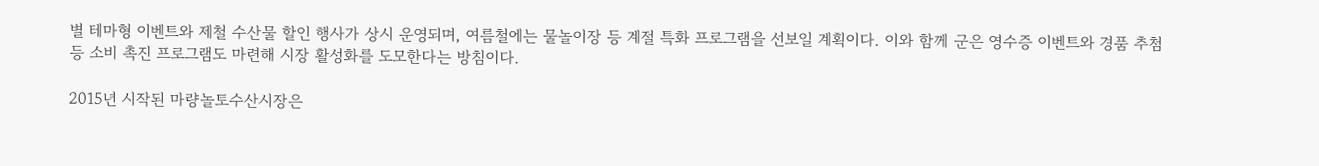별 테마형 이벤트와 제철 수산물 할인 행사가 상시 운영되며, 여름철에는 물놀이장 등 계절 특화 프로그램을 선보일 계획이다. 이와 함께 군은 영수증 이벤트와 경품 추첨 등 소비 촉진 프로그램도 마련해 시장 활성화를 도모한다는 방침이다.

2015년 시작된 마량놀토수산시장은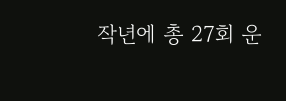작년에 총 27회 운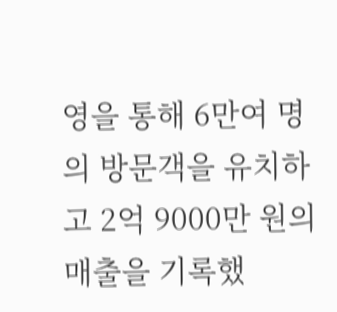영을 통해 6만여 명의 방문객을 유치하고 2억 9000만 원의 매출을 기록했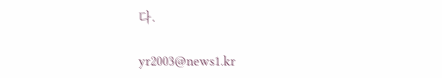다.

yr2003@news1.kr